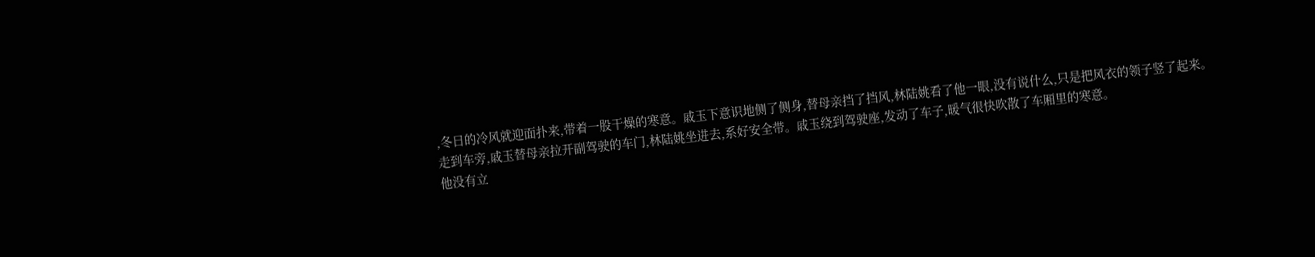,冬日的冷风就迎面扑来,带着一股干燥的寒意。戚玉下意识地侧了侧身,替母亲挡了挡风,林陆姚看了他一眼,没有说什么,只是把风衣的领子竖了起来。
走到车旁,戚玉替母亲拉开副驾驶的车门,林陆姚坐进去,系好安全带。戚玉绕到驾驶座,发动了车子,暖气很快吹散了车厢里的寒意。
他没有立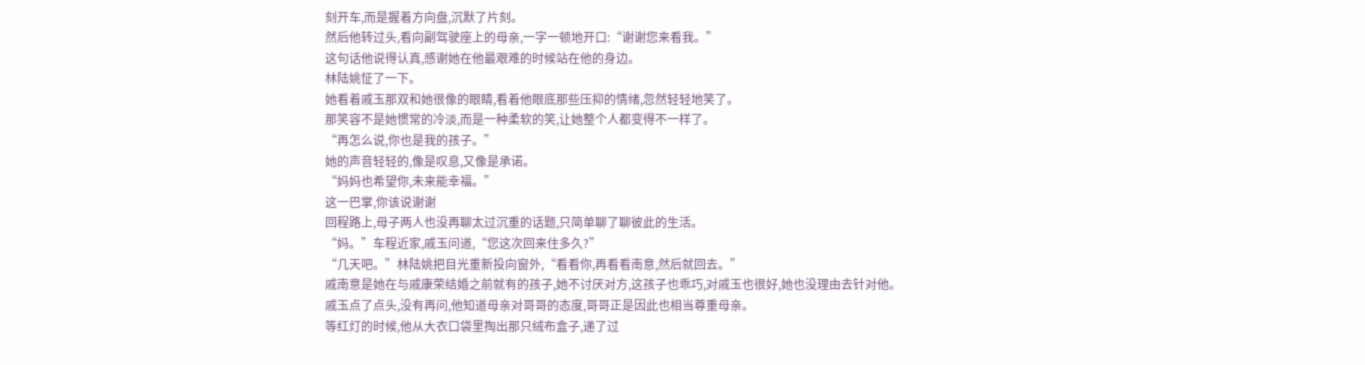刻开车,而是握着方向盘,沉默了片刻。
然后他转过头,看向副驾驶座上的母亲,一字一顿地开口:“谢谢您来看我。”
这句话他说得认真,感谢她在他最艰难的时候站在他的身边。
林陆姚怔了一下。
她看着戚玉那双和她很像的眼睛,看着他眼底那些压抑的情绪,忽然轻轻地笑了。
那笑容不是她惯常的冷淡,而是一种柔软的笑,让她整个人都变得不一样了。
“再怎么说,你也是我的孩子。”
她的声音轻轻的,像是叹息,又像是承诺。
“妈妈也希望你,未来能幸福。”
这一巴掌,你该说谢谢
回程路上,母子两人也没再聊太过沉重的话题,只简单聊了聊彼此的生活。
“妈。”车程近家,戚玉问道,“您这次回来住多久?”
“几天吧。”林陆姚把目光重新投向窗外,“看看你,再看看南意,然后就回去。”
戚南意是她在与戚康荣结婚之前就有的孩子,她不讨厌对方,这孩子也乖巧,对戚玉也很好,她也没理由去针对他。
戚玉点了点头,没有再问,他知道母亲对哥哥的态度,哥哥正是因此也相当尊重母亲。
等红灯的时候,他从大衣口袋里掏出那只绒布盒子,递了过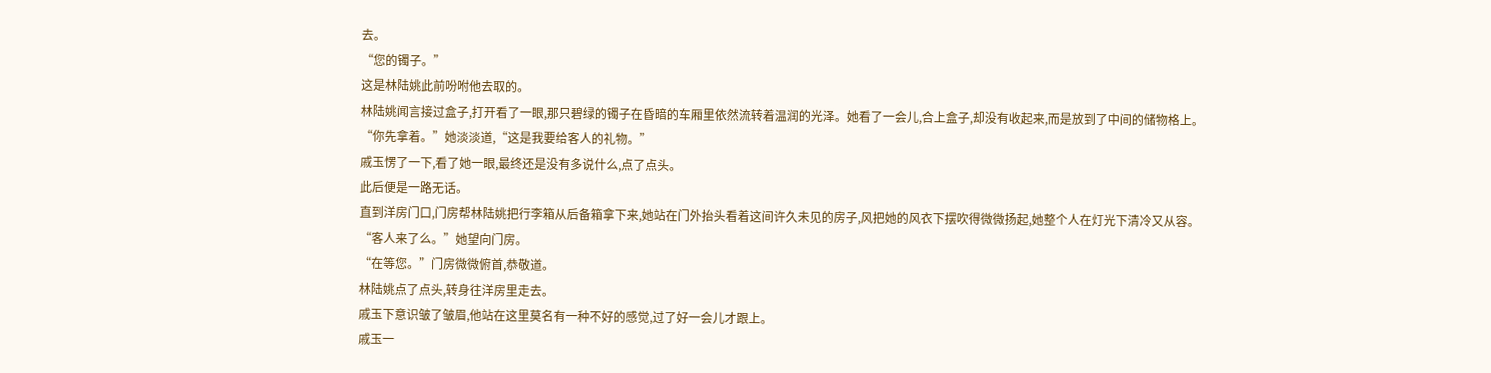去。
“您的镯子。”
这是林陆姚此前吩咐他去取的。
林陆姚闻言接过盒子,打开看了一眼,那只碧绿的镯子在昏暗的车厢里依然流转着温润的光泽。她看了一会儿,合上盒子,却没有收起来,而是放到了中间的储物格上。
“你先拿着。”她淡淡道,“这是我要给客人的礼物。”
戚玉愣了一下,看了她一眼,最终还是没有多说什么,点了点头。
此后便是一路无话。
直到洋房门口,门房帮林陆姚把行李箱从后备箱拿下来,她站在门外抬头看着这间许久未见的房子,风把她的风衣下摆吹得微微扬起,她整个人在灯光下清冷又从容。
“客人来了么。”她望向门房。
“在等您。”门房微微俯首,恭敬道。
林陆姚点了点头,转身往洋房里走去。
戚玉下意识皱了皱眉,他站在这里莫名有一种不好的感觉,过了好一会儿才跟上。
戚玉一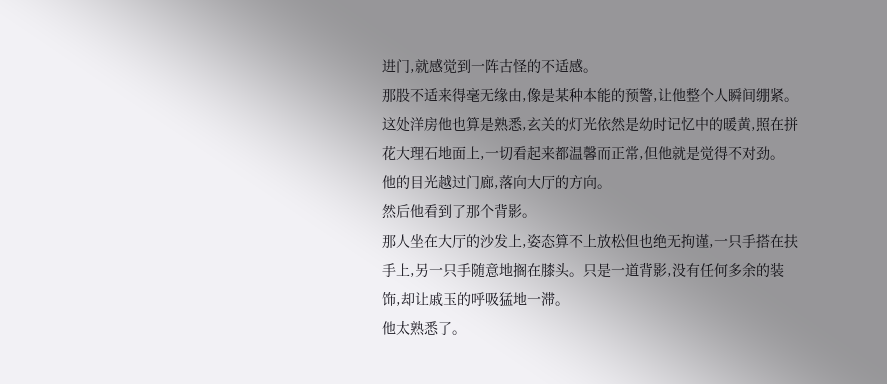进门,就感觉到一阵古怪的不适感。
那股不适来得毫无缘由,像是某种本能的预警,让他整个人瞬间绷紧。这处洋房他也算是熟悉,玄关的灯光依然是幼时记忆中的暖黄,照在拼花大理石地面上,一切看起来都温馨而正常,但他就是觉得不对劲。
他的目光越过门廊,落向大厅的方向。
然后他看到了那个背影。
那人坐在大厅的沙发上,姿态算不上放松但也绝无拘谨,一只手搭在扶手上,另一只手随意地搁在膝头。只是一道背影,没有任何多余的装饰,却让戚玉的呼吸猛地一滞。
他太熟悉了。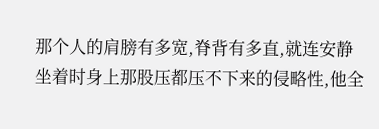那个人的肩膀有多宽,脊背有多直,就连安静坐着时身上那股压都压不下来的侵略性,他全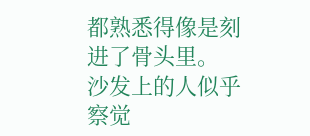都熟悉得像是刻进了骨头里。
沙发上的人似乎察觉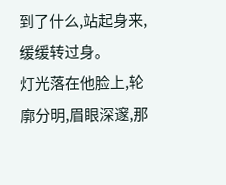到了什么,站起身来,缓缓转过身。
灯光落在他脸上,轮廓分明,眉眼深邃,那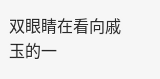双眼睛在看向戚玉的一